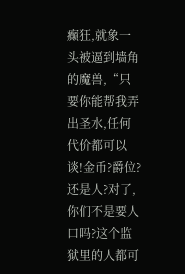癫狂,就象一头被逼到墙角的魔兽,“只要你能帮我弄出圣水,任何代价都可以谈!金币?爵位?还是人?对了,你们不是要人口吗?这个监狱里的人都可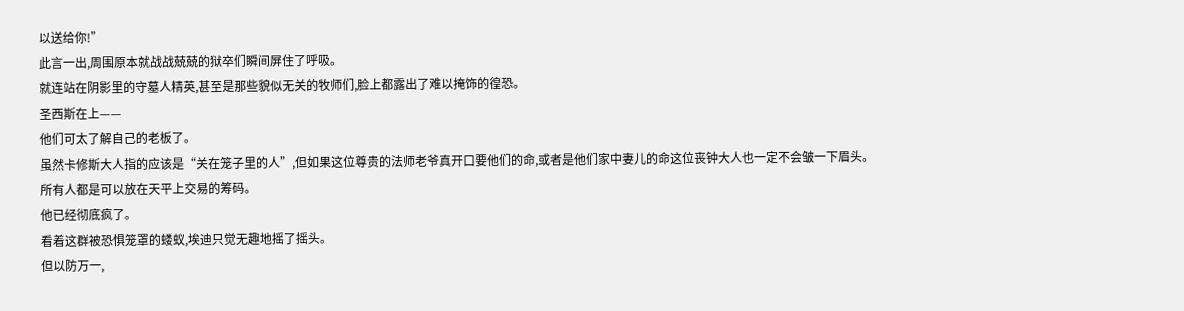以送给你!”
此言一出,周围原本就战战兢兢的狱卒们瞬间屏住了呼吸。
就连站在阴影里的守墓人精英,甚至是那些貌似无关的牧师们,脸上都露出了难以掩饰的徨恐。
圣西斯在上——
他们可太了解自己的老板了。
虽然卡修斯大人指的应该是“关在笼子里的人”,但如果这位尊贵的法师老爷真开口要他们的命,或者是他们家中妻儿的命这位丧钟大人也一定不会皱一下眉头。
所有人都是可以放在天平上交易的筹码。
他已经彻底疯了。
看着这群被恐惧笼罩的蝼蚁,埃迪只觉无趣地摇了摇头。
但以防万一,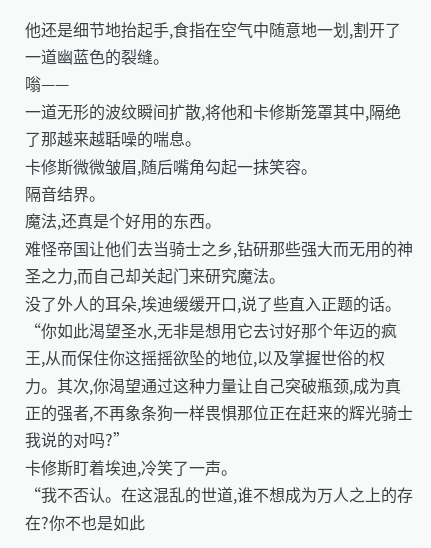他还是细节地抬起手,食指在空气中随意地一划,割开了一道幽蓝色的裂缝。
嗡——
一道无形的波纹瞬间扩散,将他和卡修斯笼罩其中,隔绝了那越来越聒噪的喘息。
卡修斯微微皱眉,随后嘴角勾起一抹笑容。
隔音结界。
魔法,还真是个好用的东西。
难怪帝国让他们去当骑士之乡,钻研那些强大而无用的神圣之力,而自己却关起门来研究魔法。
没了外人的耳朵,埃迪缓缓开口,说了些直入正题的话。
“你如此渴望圣水,无非是想用它去讨好那个年迈的疯王,从而保住你这摇摇欲坠的地位,以及掌握世俗的权力。其次,你渴望通过这种力量让自己突破瓶颈,成为真正的强者,不再象条狗一样畏惧那位正在赶来的辉光骑士我说的对吗?”
卡修斯盯着埃迪,冷笑了一声。
“我不否认。在这混乱的世道,谁不想成为万人之上的存在?你不也是如此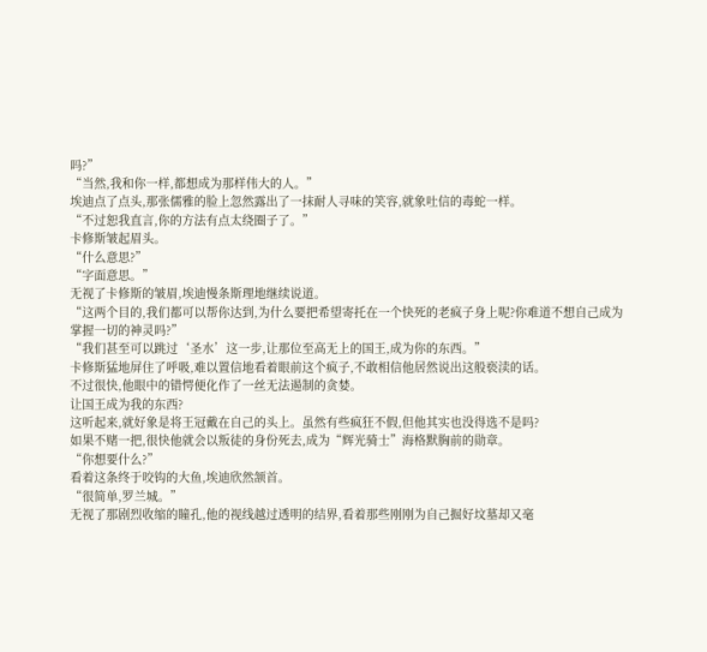吗?”
“当然,我和你一样,都想成为那样伟大的人。”
埃迪点了点头,那张儒雅的脸上忽然露出了一抹耐人寻味的笑容,就象吐信的毒蛇一样。
“不过恕我直言,你的方法有点太绕圈子了。”
卡修斯皱起眉头。
“什么意思?”
“字面意思。”
无视了卡修斯的皱眉,埃迪慢条斯理地继续说道。
“这两个目的,我们都可以帮你达到,为什么要把希望寄托在一个快死的老疯子身上呢?你难道不想自己成为掌握一切的神灵吗?”
“我们甚至可以跳过‘圣水’这一步,让那位至高无上的国王,成为你的东西。”
卡修斯猛地屏住了呼吸,难以置信地看着眼前这个疯子,不敢相信他居然说出这般亵渎的话。
不过很快,他眼中的错愕便化作了一丝无法遏制的贪婪。
让国王成为我的东西?
这听起来,就好象是将王冠戴在自己的头上。虽然有些疯狂不假,但他其实也没得选不是吗?
如果不赌一把,很快他就会以叛徒的身份死去,成为“辉光骑士”海格默胸前的勋章。
“你想要什么?”
看着这条终于咬钩的大鱼,埃迪欣然颔首。
“很简单,罗兰城。”
无视了那剧烈收缩的瞳孔,他的视线越过透明的结界,看着那些刚刚为自己掘好坟墓却又毫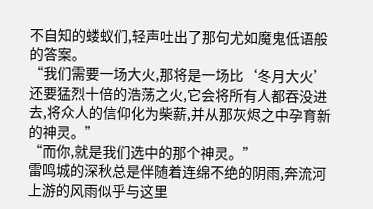不自知的蝼蚁们,轻声吐出了那句尤如魔鬼低语般的答案。
“我们需要一场大火,那将是一场比‘冬月大火’还要猛烈十倍的浩荡之火,它会将所有人都吞没进去,将众人的信仰化为柴薪,并从那灰烬之中孕育新的神灵。”
“而你,就是我们选中的那个神灵。”
雷鸣城的深秋总是伴随着连绵不绝的阴雨,奔流河上游的风雨似乎与这里